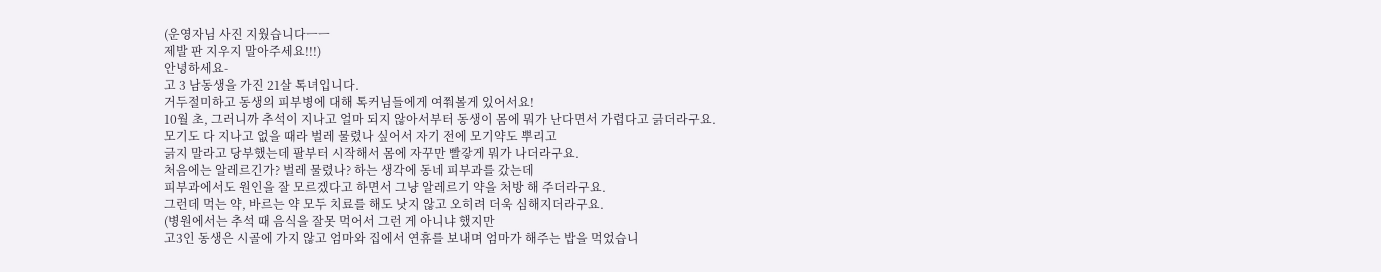(운영자님 사진 지웠습니다ㅡㅡ
제발 판 지우지 말아주세요!!!)
안녕하세요-
고 3 남동생을 가진 21살 톡녀입니다.
거두절미하고 동생의 피부병에 대해 톡커님들에게 여쭤볼게 있어서요!
10월 초, 그러니까 추석이 지나고 얼마 되지 않아서부터 동생이 몸에 뭐가 난다면서 가렵다고 긁더라구요.
모기도 다 지나고 없을 때라 벌레 물렸나 싶어서 자기 전에 모기약도 뿌리고
긁지 말라고 당부했는데 팔부터 시작해서 몸에 자꾸만 빨갛게 뭐가 나더라구요.
처음에는 알레르긴가? 벌레 물렸나? 하는 생각에 동네 피부과를 갔는데
피부과에서도 원인을 잘 모르겠다고 하면서 그냥 알레르기 약을 처방 해 주더라구요.
그런데 먹는 약, 바르는 약 모두 치료를 해도 낫지 않고 오히려 더욱 심해지더라구요.
(병원에서는 추석 때 음식을 잘못 먹어서 그런 게 아니냐 했지만
고3인 동생은 시골에 가지 않고 엄마와 집에서 연휴를 보내며 엄마가 해주는 밥을 먹었습니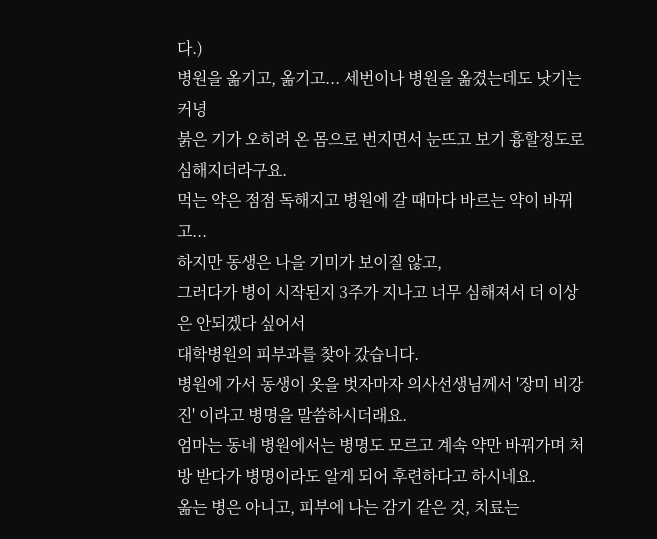다.)
병원을 옮기고, 옮기고... 세번이나 병원을 옮겼는데도 낫기는 커녕
붉은 기가 오히려 온 몸으로 번지면서 눈뜨고 보기 흉할정도로 심해지더라구요.
먹는 약은 점점 독해지고 병원에 갈 때마다 바르는 약이 바뀌고...
하지만 동생은 나을 기미가 보이질 않고,
그러다가 병이 시작된지 3주가 지나고 너무 심해져서 더 이상은 안되겠다 싶어서
대학병원의 피부과를 찾아 갔습니다.
병원에 가서 동생이 옷을 벗자마자 의사선생님께서 '장미 비강진' 이라고 병명을 말씀하시더래요.
엄마는 동네 병원에서는 병명도 모르고 계속 약만 바꿔가며 처방 받다가 병명이라도 알게 되어 후련하다고 하시네요.
옮는 병은 아니고, 피부에 나는 감기 같은 것, 치료는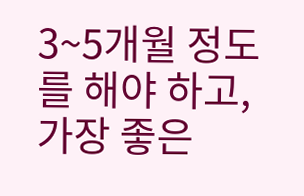3~5개월 정도를 해야 하고, 가장 좋은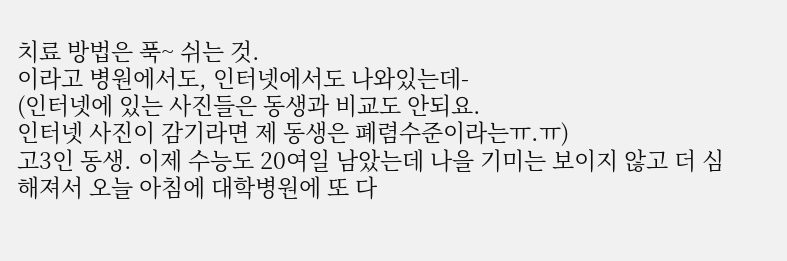치료 방법은 푹~ 쉬는 것.
이라고 병원에서도, 인터넷에서도 나와있는데-
(인터넷에 있는 사진들은 동생과 비교도 안되요.
인터넷 사진이 감기라면 제 동생은 폐렴수준이라는ㅠ.ㅠ)
고3인 동생. 이제 수능도 20여일 남았는데 나을 기미는 보이지 않고 더 심해져서 오늘 아침에 대학병원에 또 다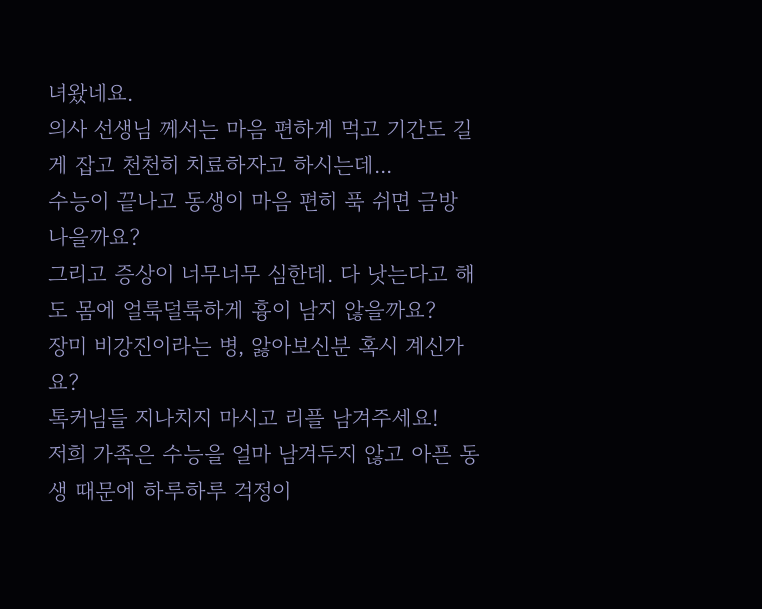녀왔네요.
의사 선생님 께서는 마음 편하게 먹고 기간도 길게 잡고 천천히 치료하자고 하시는데...
수능이 끝나고 동생이 마음 편히 푹 쉬면 금방 나을까요?
그리고 증상이 너무너무 심한데. 다 낫는다고 해도 몸에 얼룩덜룩하게 흉이 남지 않을까요?
장미 비강진이라는 병, 앓아보신분 혹시 계신가요?
톡커님들 지나치지 마시고 리플 남겨주세요!
저희 가족은 수능을 얼마 남겨두지 않고 아픈 동생 때문에 하루하루 걱정이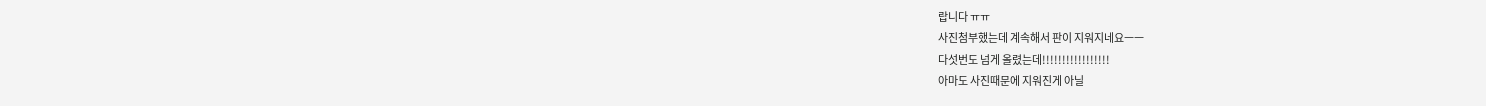랍니다 ㅠㅠ
사진첨부했는데 계속해서 판이 지워지네요ㅡㅡ
다섯번도 넘게 올렸는데!!!!!!!!!!!!!!!!!
아마도 사진때문에 지워진게 아닐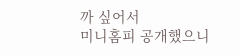까 싶어서
미니홈피 공개했으니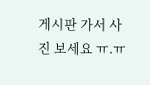게시판 가서 사진 보세요 ㅠ.ㅠ